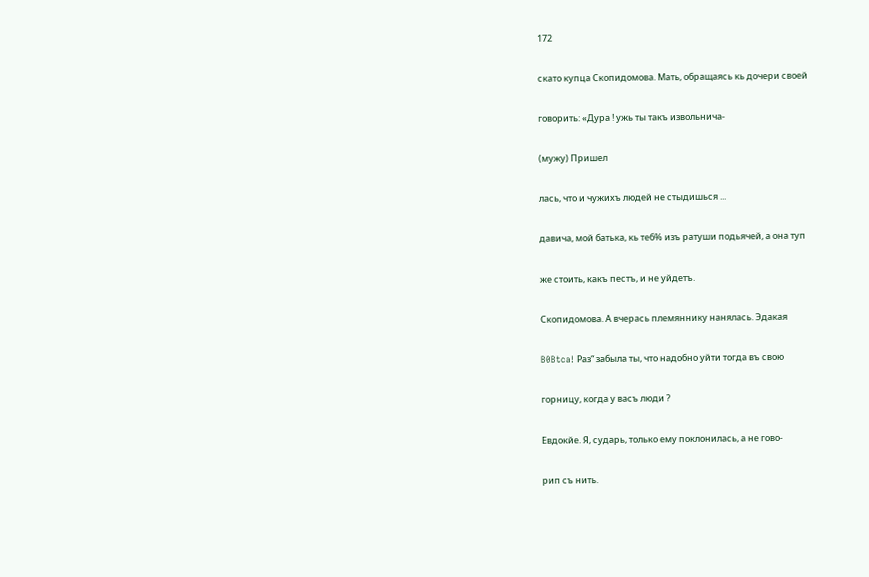172

скато купца Скопидомова. Мать, обращаясь кь дочери своей

говорить: «Дура ! ужь ты такъ извольнича-

(мужу) Пришел

лась, что и чужихъ людей не стыдишься ...

давича, мой батька, кь теб% изъ ратуши подьячей, а она туп

же стоить, какъ пестъ, и не уйдетъ.

Скопидомова. А вчерась племяннику нанялась. Эдакая

B0Btca! Раз“ забыла ты, что надобно уйти тогда въ свою

горницу, когда у васъ люди ?

Евдокйе. Я, сударь, только ему поклонилась, а не гово-

рип съ нить.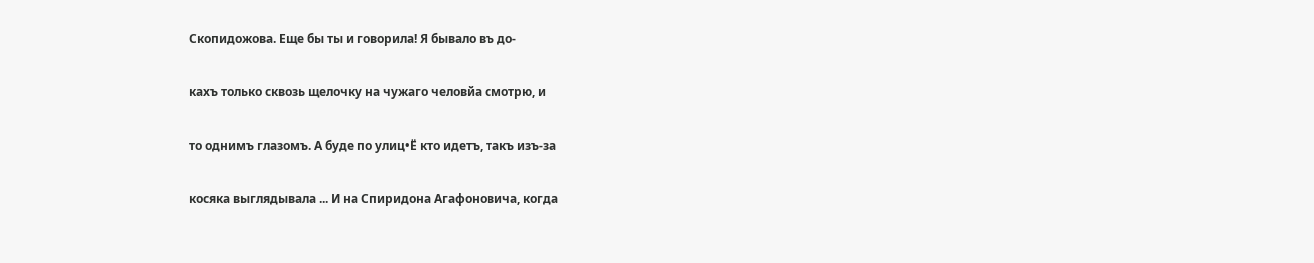Скопидожова. Еще бы ты и говорила! Я бывало въ до-

кахъ только сквозь щелочку на чужаго человйа смотрю, и

то однимъ глазомъ. А буде по улиц•Ё кто идетъ, такъ изъ-за

косяка выглядывала ... И на Спиридона Агафоновича, когда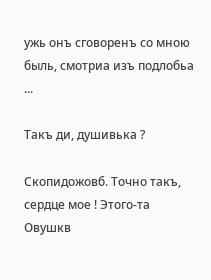ужь онъ сговоренъ со мною быль, смотриа изъ подлобьа ...

Такъ ди, душивька ?

Скопидожовб. Точно такъ, сердце мое ! Этого-та Овушкв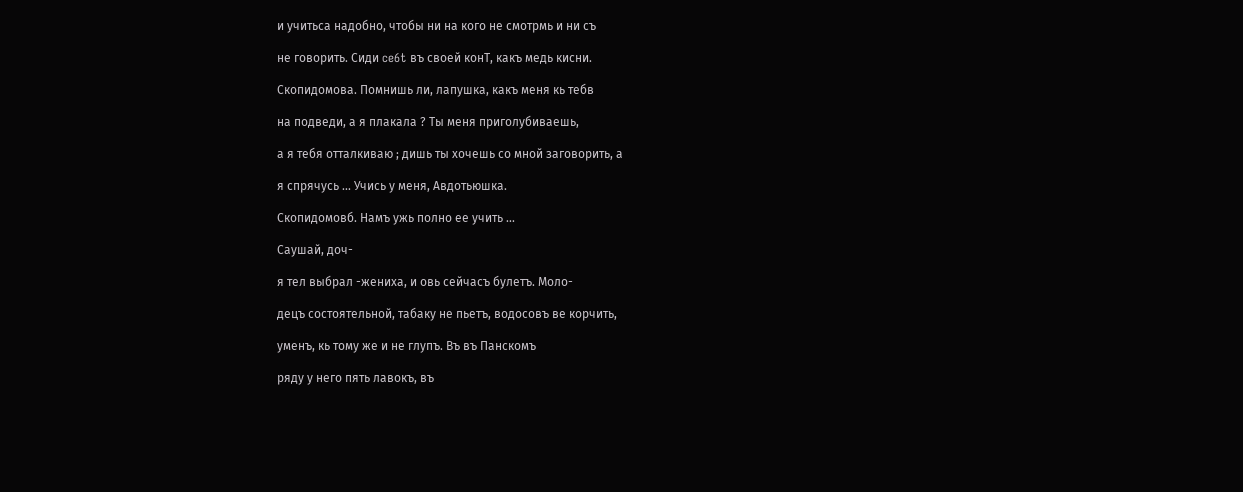и учитьса надобно, чтобы ни на кого не смотрмь и ни съ

не говорить. Сиди ce6t въ своей конТ, какъ медь кисни.

Скопидомова. Помнишь ли, лапушка, какъ меня кь тебв

на подведи, а я плакала ? Ты меня приголубиваешь,

а я тебя отталкиваю ; дишь ты хочешь со мной заговорить, а

я спрячусь ... Учись у меня, Авдотьюшка.

Скопидомовб. Намъ ужь полно ее учить ...

Саушай, доч-

я тел выбрал -жениха, и овь сейчасъ булетъ. Моло-

децъ состоятельной, табаку не пьетъ, водосовъ ве корчить,

уменъ, кь тому же и не глупъ. Въ въ Панскомъ

ряду у него пять лавокъ, въ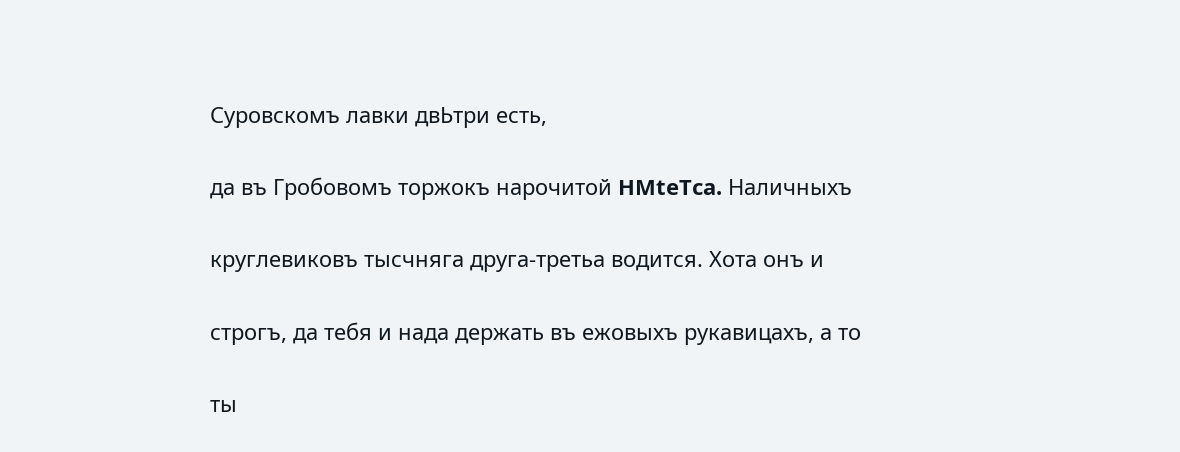Суровскомъ лавки двЬтри есть,

да въ Гробовомъ торжокъ нарочитой HMteTca. Наличныхъ

круглевиковъ тысчняга друга-третьа водится. Хота онъ и

строгъ, да тебя и нада держать въ ежовыхъ рукавицахъ, а то

ты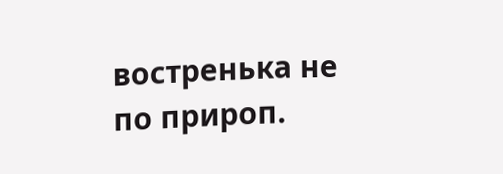востренька не по прироп.